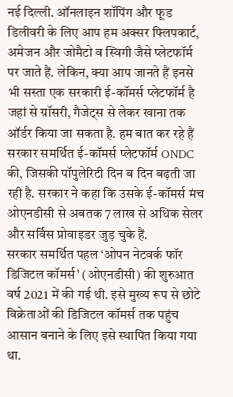नई दिल्ली. ऑनलाइन शॉपिंग और फूड डिलीवरी के लिए आप हम अक्सर फ्लिपकार्ट, अमेजन और जोमैटो व स्विगी जैसे प्लेटफॉर्म पर जाते हैं. लेकिन, क्या आप जानते हैं इनसे भी सस्ता एक सरकारी ई-कॉमर्स प्लेटफॉर्म है जहां से ग्रॉसरी, गैजेट्स से लेकर खाना तक ऑर्डर किया जा सकता है. हम बात कर रहे हैं सरकार समर्थित ई-कॉमर्स प्लेटफॉर्म ONDC की, जिसकी पॉपुलेरिटी दिन ब दिन बढ़ती जा रही है. सरकार ने कहा कि उसके ई-कॉमर्स मंच ओएनडीसी से अबतक 7 लाख से अधिक सेलर और सर्विस प्रोवाइडर जुड़ चुके हैं.
सरकार समर्थित पहल ‘ओपन नेटवर्क फॉर डिजिटल कॉमर्स’ (ओएनडीसी) की शुरुआत वर्ष 2021 में की गई थी. इसे मुख्य रूप से छोटे विक्रेताओं की डिजिटल कॉमर्स तक पहुंच आसान बनाने के लिए इसे स्थापित किया गया था.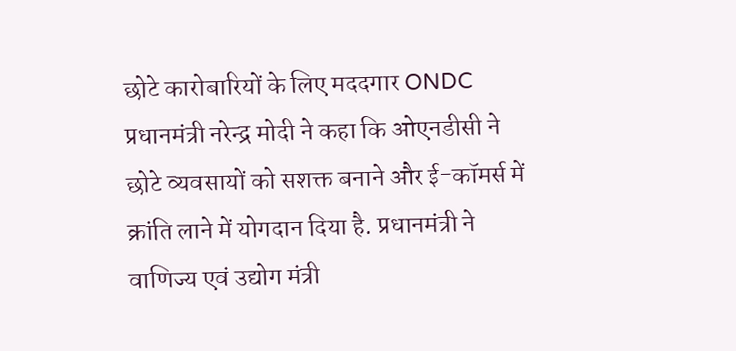छोटे कारोबारियों के लिए मददगार ONDC
प्रधानमंत्री नरेन्द्र मोदी ने कहा कि ओएनडीसी ने छोटे व्यवसायों को सशक्त बनाने और ई-कॉमर्स में क्रांति लाने में योगदान दिया है. प्रधानमंत्री ने वाणिज्य एवं उद्योग मंत्री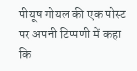पीयूष गोयल की एक पोस्ट पर अपनी टिप्पणी में कहा कि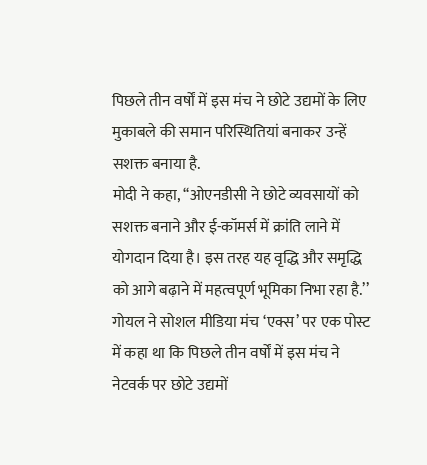पिछले तीन वर्षों में इस मंच ने छोटे उद्यमों के लिए मुकाबले की समान परिस्थितियां बनाकर उन्हें सशक्त बनाया है.
मोदी ने कहा, ‘‘ओएनडीसी ने छोटे व्यवसायों को सशक्त बनाने और ई-कॉमर्स में क्रांति लाने में योगदान दिया है। इस तरह यह वृद्धि और समृद्धि को आगे बढ़ाने में महत्वपूर्ण भूमिका निभा रहा है.’’ गोयल ने सोशल मीडिया मंच ‘एक्स’ पर एक पोस्ट में कहा था कि पिछले तीन वर्षों में इस मंच ने नेटवर्क पर छोटे उद्यमों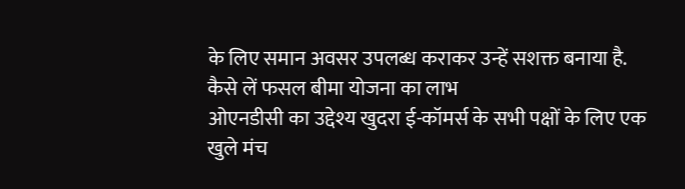के लिए समान अवसर उपलब्ध कराकर उन्हें सशक्त बनाया है.
कैसे लें फसल बीमा योजना का लाभ
ओएनडीसी का उद्देश्य खुदरा ई-कॉमर्स के सभी पक्षों के लिए एक खुले मंच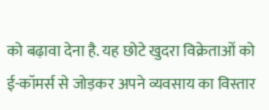को बढ़ावा देना है. यह छोटे खुदरा विक्रेताओं को ई-कॉमर्स से जोड़कर अपने व्यवसाय का विस्तार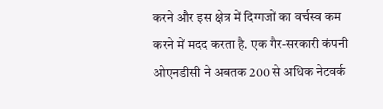करने और इस क्षेत्र में दिग्गजों का वर्चस्व कम करने में मदद करता है. एक गैर-सरकारी कंपनी ओएनडीसी ने अबतक 200 से अधिक नेटवर्क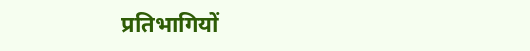प्रतिभागियों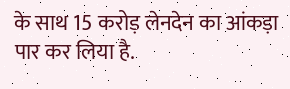के साथ 15 करोड़ लेनदेन का आंकड़ा पार कर लिया है.